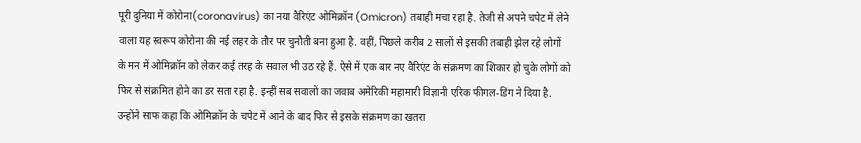पूरी दुनिया में कोरोना(coronavirus) का नया वैरिएंट ओमिक्रॉन (Omicron) तबाही मचा रहा है. तेजी से अपने चपेट में लेने वाला यह स्वरूप कोरोना की नई लहर के तौर पर चुनौती बना हुआ है. वहीं, पिछले करीब 2 सालों से इसकी तबाही झेल रहे लोगों के मन में ओमिक्रॉन को लेकर कई तरह के सवाल भी उठ रहे हैं. ऐसे में एक बार नए वैरिएंट के संक्रमण का शिकार हो चुके लोगों को फिर से संक्रमित होने का डर सता रहा है. इन्हीं सब सवालों का जवाब अमेरिकी महामारी विज्ञानी एरिक फीगल-डिंग ने दिया है. उन्होंने साफ कहा कि ओमिक्रॉन के चपेट में आने के बाद फिर से इसके संक्रमण का खतरा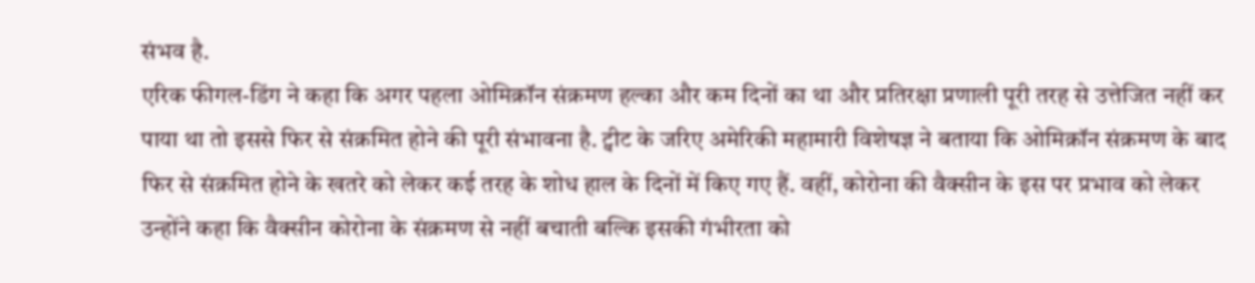संभव है.
एरिक फीगल-डिंग ने कहा कि अगर पहला ओमिक्रॉन संक्रमण हल्का और कम दिनों का था और प्रतिरक्षा प्रणाली पूरी तरह से उत्तेजित नहीं कर पाया था तो इससे फिर से संक्रमित होने की पूरी संभावना है. ट्वीट के जरिए अमेरिकी महामारी विशेषज्ञ ने बताया कि ओमिक्रॉन संक्रमण के बाद फिर से संक्रमित होने के खतरे को लेकर कई तरह के शोध हाल के दिनों में किए गए हैं. वहीं, कोरोना की वैक्सीन के इस पर प्रभाव को लेकर उन्होंने कहा कि वैक्सीन कोरोना के संक्रमण से नहीं बचाती बल्कि इसकी गंभीरता को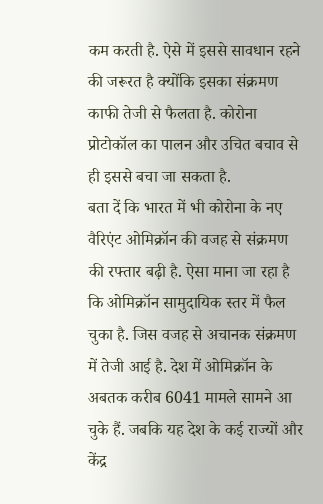कम करती है. ऐसे में इससे सावधान रहने की जरूरत है क्योंकि इसका संक्रमण काफी तेजी से फैलता है. कोरोना प्रोटोकॉल का पालन और उचित बचाव से ही इससे बचा जा सकता है.
बता दें कि भारत में भी कोरोना के नए वैरिएंट ओमिक्रॉन की वजह से संक्रमण की रफ्तार बढ़ी है. ऐसा माना जा रहा है कि ओमिक्रॉन सामुदायिक स्तर में फैल चुका है. जिस वजह से अचानक संक्रमण में तेजी आई है. देश में ओमिक्रॉन के अबतक करीब 6041 मामले सामने आ चुके हैं. जबकि यह देश के कई राज्यों और केंद्र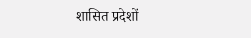शासित प्रदेशों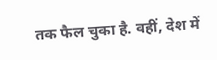तक फैल चुका है. वहीं, देश में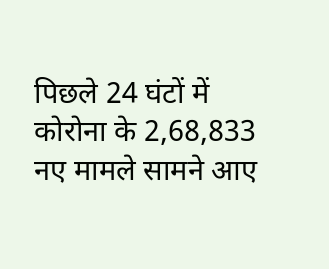पिछले 24 घंटों में कोरोना के 2,68,833 नए मामले सामने आए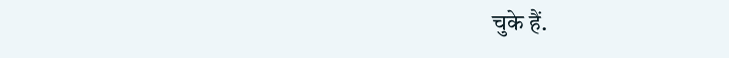चुके हैं.